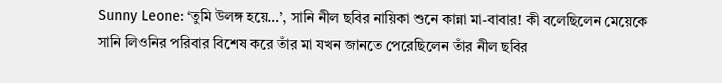Sunny Leone: ‘তুমি উলঙ্গ হয়ে…’, সানি নীল ছবির নায়িকা শুনে কান্না মা-বাবার! কী বলেছিলেন মেয়েকে
সানি লিওনির পরিবার বিশেষ করে তাঁর মা যখন জানতে পেরেছিলেন তাঁর নীল ছবির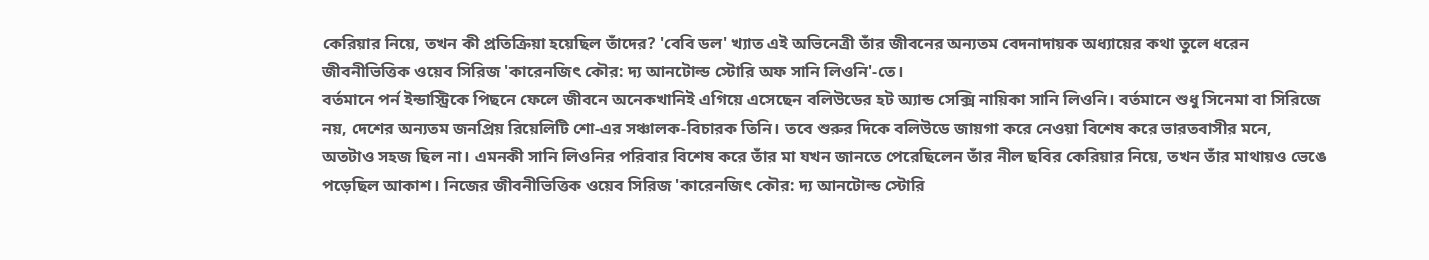কেরিয়ার নিয়ে, তখন কী প্রতিক্রিয়া হয়েছিল তাঁদের? 'বেবি ডল' খ্যাত এই অভিনেত্রী তাঁর জীবনের অন্যতম বেদনাদায়ক অধ্যায়ের কথা তুলে ধরেন জীবনীভিত্তিক ওয়েব সিরিজ 'কারেনজিৎ কৌর: দ্য আনটোল্ড স্টোরি অফ সানি লিওনি'-তে।
বর্তমানে পর্ন ইন্ডাস্ট্রিকে পিছনে ফেলে জীবনে অনেকখানিই এগিয়ে এসেছেন বলিউডের হট অ্যান্ড সেক্সি নায়িকা সানি লিওনি। বর্তমানে শুধু সিনেমা বা সিরিজে নয়, দেশের অন্যতম জনপ্রিয় রিয়েলিটি শো-এর সঞ্চালক-বিচারক তিনি। তবে শুরুর দিকে বলিউডে জায়গা করে নেওয়া বিশেষ করে ভারতবাসীর মনে, অতটাও সহজ ছিল না। এমনকী সানি লিওনির পরিবার বিশেষ করে তাঁর মা যখন জানতে পেরেছিলেন তাঁর নীল ছবির কেরিয়ার নিয়ে, তখন তাঁর মাথায়ও ভেঙে পড়েছিল আকাশ। নিজের জীবনীভিত্তিক ওয়েব সিরিজ 'কারেনজিৎ কৌর: দ্য আনটোল্ড স্টোরি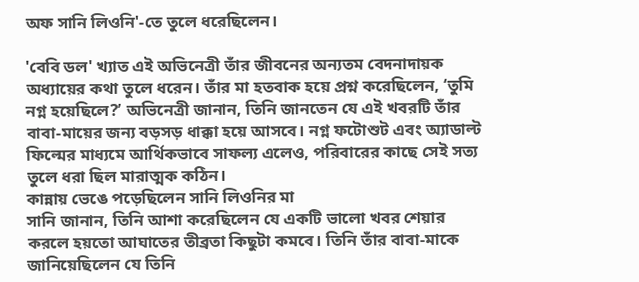অফ সানি লিওনি'-তে তুলে ধরেছিলেন।

'বেবি ডল' খ্যাত এই অভিনেত্রী তাঁর জীবনের অন্যতম বেদনাদায়ক অধ্যায়ের কথা তুলে ধরেন। তাঁর মা হতবাক হয়ে প্রশ্ন করেছিলেন, ‘তুমি নগ্ন হয়েছিলে?’ অভিনেত্রী জানান, তিনি জানতেন যে এই খবরটি তাঁর বাবা-মায়ের জন্য বড়সড় ধাক্কা হয়ে আসবে। নগ্ন ফটোশুট এবং অ্যাডাল্ট ফিল্মের মাধ্যমে আর্থিকভাবে সাফল্য এলেও, পরিবারের কাছে সেই সত্য তুলে ধরা ছিল মারাত্মক কঠিন।
কান্নায় ভেঙে পড়েছিলেন সানি লিওনির মা
সানি জানান, তিনি আশা করেছিলেন যে একটি ভালো খবর শেয়ার করলে হয়তো আঘাতের তীব্রতা কিছুটা কমবে। তিনি তাঁর বাবা-মাকে জানিয়েছিলেন যে তিনি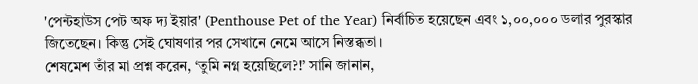'পেন্টহাউস পেট অফ দ্য ইয়ার' (Penthouse Pet of the Year) নির্বাচিত হয়েছেন এবং ১,০০,০০০ ডলার পুরস্কার জিতেছেন। কিন্তু সেই ঘোষণার পর সেখানে নেমে আসে নিস্তব্ধতা।
শেষমেশ তাঁর মা প্রশ্ন করেন, ‘তুমি নগ্ন হয়েছিলে?!’ সানি জানান,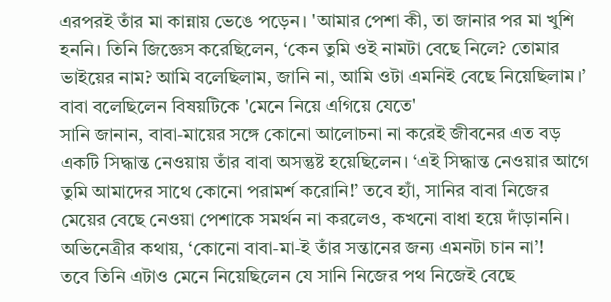এরপরই তাঁর মা কান্নায় ভেঙে পড়েন। 'আমার পেশা কী, তা জানার পর মা খুশি হননি। তিনি জিজ্ঞেস করেছিলেন, ‘কেন তুমি ওই নামটা বেছে নিলে? তোমার ভাইয়ের নাম? আমি বলেছিলাম, জানি না, আমি ওটা এমনিই বেছে নিয়েছিলাম।’
বাবা বলেছিলেন বিষয়টিকে 'মেনে নিয়ে এগিয়ে যেতে'
সানি জানান, বাবা-মায়ের সঙ্গে কোনো আলোচনা না করেই জীবনের এত বড় একটি সিদ্ধান্ত নেওয়ায় তাঁর বাবা অসন্তুষ্ট হয়েছিলেন। ‘এই সিদ্ধান্ত নেওয়ার আগে তুমি আমাদের সাথে কোনো পরামর্শ করোনি!’ তবে হ্যাঁ, সানির বাবা নিজের মেয়ের বেছে নেওয়া পেশাকে সমর্থন না করলেও, কখনো বাধা হয়ে দাঁড়াননি। অভিনেত্রীর কথায়, ‘কোনো বাবা-মা-ই তাঁর সন্তানের জন্য এমনটা চান না’!
তবে তিনি এটাও মেনে নিয়েছিলেন যে সানি নিজের পথ নিজেই বেছে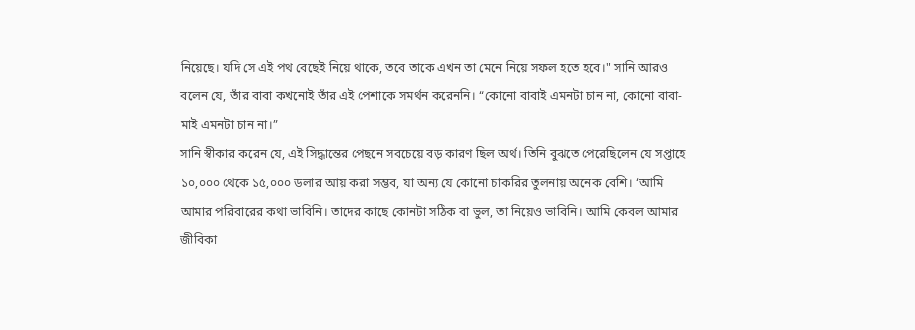নিয়েছে। যদি সে এই পথ বেছেই নিয়ে থাকে, তবে তাকে এখন তা মেনে নিয়ে সফল হতে হবে।" সানি আরও বলেন যে, তাঁর বাবা কখনোই তাঁর এই পেশাকে সমর্থন করেননি। “কোনো বাবাই এমনটা চান না, কোনো বাবা-মাই এমনটা চান না।”
সানি স্বীকার করেন যে, এই সিদ্ধান্তের পেছনে সবচেয়ে বড় কারণ ছিল অর্থ। তিনি বুঝতে পেরেছিলেন যে সপ্তাহে ১০,০০০ থেকে ১৫,০০০ ডলার আয় করা সম্ভব, যা অন্য যে কোনো চাকরির তুলনায় অনেক বেশি। ‘আমি আমার পরিবারের কথা ভাবিনি। তাদের কাছে কোনটা সঠিক বা ভুল, তা নিয়েও ভাবিনি। আমি কেবল আমার জীবিকা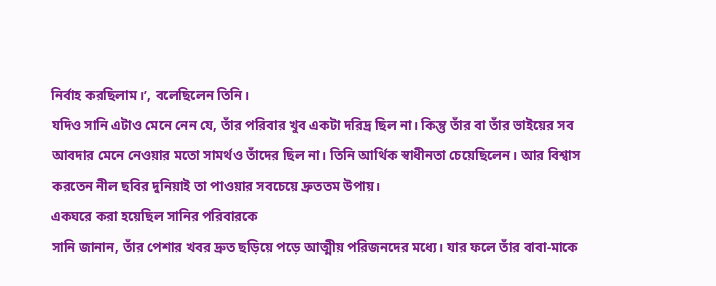নির্বাহ করছিলাম।’, বলেছিলেন তিনি।
যদিও সানি এটাও মেনে নেন যে, তাঁর পরিবার খুব একটা দরিদ্র ছিল না। কিন্তু তাঁর বা তাঁর ভাইয়ের সব আবদার মেনে নেওয়ার মতো সামর্থও তাঁদের ছিল না। তিনি আর্থিক স্বাধীনতা চেয়েছিলেন। আর বিশ্বাস করতেন নীল ছবির দুনিয়াই তা পাওয়ার সবচেয়ে দ্রুততম উপায়।
একঘরে করা হয়েছিল সানির পরিবারকে
সানি জানান, তাঁর পেশার খবর দ্রুত ছড়িয়ে পড়ে আত্মীয় পরিজনদের মধ্যে। যার ফলে তাঁর বাবা-মাকে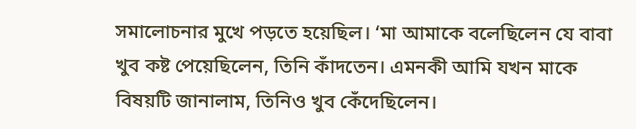সমালোচনার মুখে পড়তে হয়েছিল। ‘মা আমাকে বলেছিলেন যে বাবা খুব কষ্ট পেয়েছিলেন, তিনি কাঁদতেন। এমনকী আমি যখন মাকে বিষয়টি জানালাম, তিনিও খুব কেঁদেছিলেন।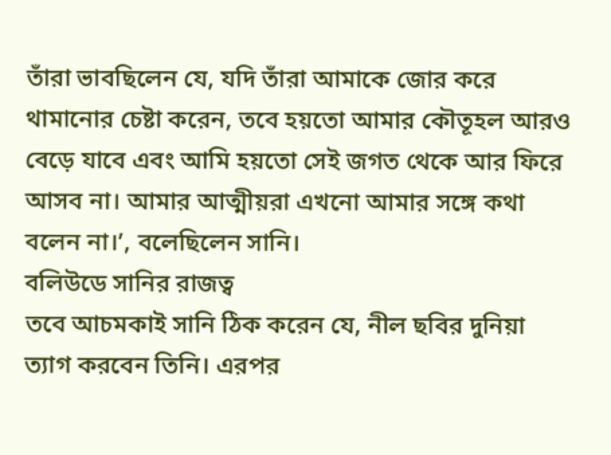তাঁরা ভাবছিলেন যে, যদি তাঁরা আমাকে জোর করে থামানোর চেষ্টা করেন, তবে হয়তো আমার কৌতূহল আরও বেড়ে যাবে এবং আমি হয়তো সেই জগত থেকে আর ফিরে আসব না। আমার আত্মীয়রা এখনো আমার সঙ্গে কথা বলেন না।’, বলেছিলেন সানি।
বলিউডে সানির রাজত্ব
তবে আচমকাই সানি ঠিক করেন যে, নীল ছবির দুনিয়া ত্যাগ করবেন তিনি। এরপর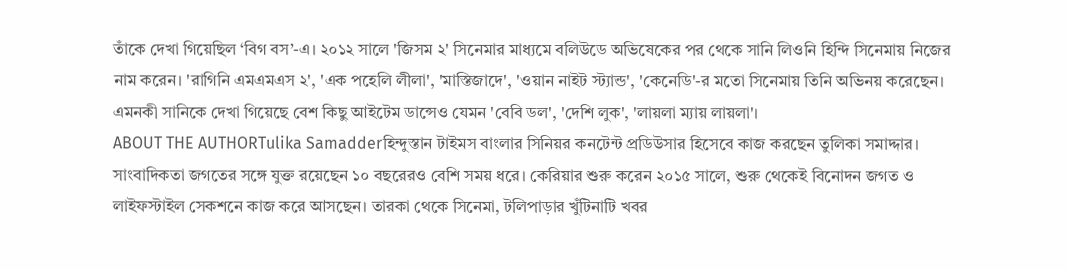তাঁকে দেখা গিয়েছিল ‘বিগ বস’-এ। ২০১২ সালে 'জিসম ২' সিনেমার মাধ্যমে বলিউডে অভিষেকের পর থেকে সানি লিওনি হিন্দি সিনেমায় নিজের নাম করেন। 'রাগিনি এমএমএস ২', 'এক পহেলি লীলা', 'মাস্তিজাদে', 'ওয়ান নাইট স্ট্যান্ড', 'কেনেডি'-র মতো সিনেমায় তিনি অভিনয় করেছেন। এমনকী সানিকে দেখা গিয়েছে বেশ কিছু আইটেম ডান্সেও যেমন 'বেবি ডল', 'দেশি লুক', 'লায়লা ম্যায় লায়লা'।
ABOUT THE AUTHORTulika Samadderহিন্দুস্তান টাইমস বাংলার সিনিয়র কনটেন্ট প্রডিউসার হিসেবে কাজ করছেন তুলিকা সমাদ্দার। সাংবাদিকতা জগতের সঙ্গে যুক্ত রয়েছেন ১০ বছরেরও বেশি সময় ধরে। কেরিয়ার শুরু করেন ২০১৫ সালে, শুরু থেকেই বিনোদন জগত ও লাইফস্টাইল সেকশনে কাজ করে আসছেন। তারকা থেকে সিনেমা, টলিপাড়ার খুঁটিনাটি খবর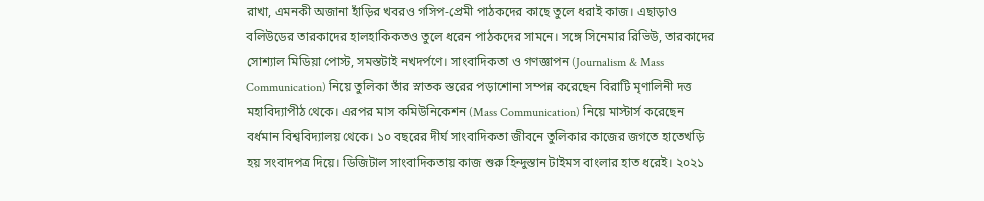রাখা, এমনকী অজানা হাঁড়ির খবরও গসিপ-প্রেমী পাঠকদের কাছে তুলে ধরাই কাজ। এছাড়াও বলিউডের তারকাদের হালহাকিকতও তুলে ধরেন পাঠকদের সামনে। সঙ্গে সিনেমার রিভিউ, তারকাদের সোশ্যাল মিডিয়া পোস্ট, সমস্তটাই নখদর্পণে। সাংবাদিকতা ও গণজ্ঞাপন (Journalism & Mass Communication) নিয়ে তুলিকা তাঁর স্নাতক স্তরের পড়াশোনা সম্পন্ন করেছেন বিরাটি মৃণালিনী দত্ত মহাবিদ্যাপীঠ থেকে। এরপর মাস কমিউনিকেশন (Mass Communication) নিয়ে মাস্টার্স করেছেন বর্ধমান বিশ্ববিদ্যালয় থেকে। ১০ বছরের দীর্ঘ সাংবাদিকতা জীবনে তুলিকার কাজের জগতে হাতেখড়ি হয় সংবাদপত্র দিয়ে। ডিজিটাল সাংবাদিকতায় কাজ শুরু হিন্দুস্তান টাইমস বাংলার হাত ধরেই। ২০২১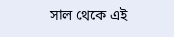সাল থেকে এই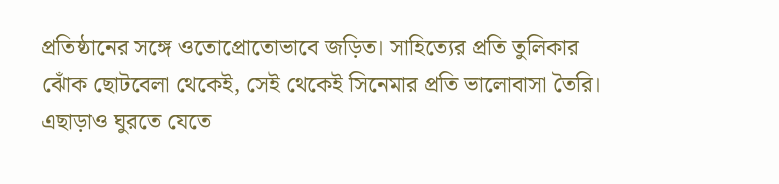প্রতিষ্ঠানের সঙ্গে ওতোপ্রোতোভাবে জড়িত। সাহিত্যের প্রতি তুলিকার ঝোঁক ছোটবেলা থেকেই, সেই থেকেই সিনেমার প্রতি ভালোবাসা তৈরি। এছাড়াও ঘুরতে যেতে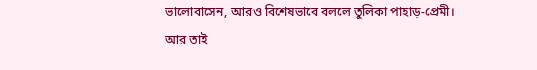ভালোবাসেন, আরও বিশেষভাবে বললে তুলিকা পাহাড়-প্রেমী। আর তাই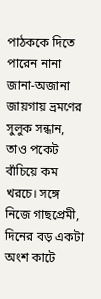পাঠককে দিতে পারেন নানা জানা-অজানা জায়গায় ভ্রমণের সুলুক সন্ধান, তাও পকেট বাঁচিয়ে কম খরচে। সঙ্গে নিজে গাছপ্রেমী, দিনের বড় একটা অংশ কাটে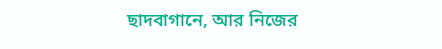ছাদবাগানে, আর নিজের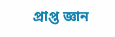প্রাপ্ত জ্ঞান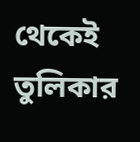থেকেই তুলিকার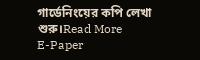গার্ডেনিংয়ের কপি লেখা শুরু।Read More
E-Paper